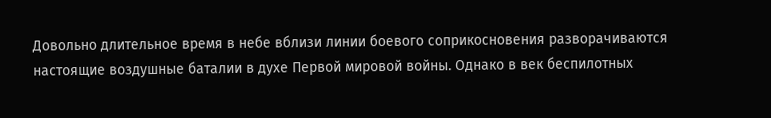Довольно длительное время в небе вблизи линии боевого соприкосновения разворачиваются настоящие воздушные баталии в духе Первой мировой войны. Однако в век беспилотных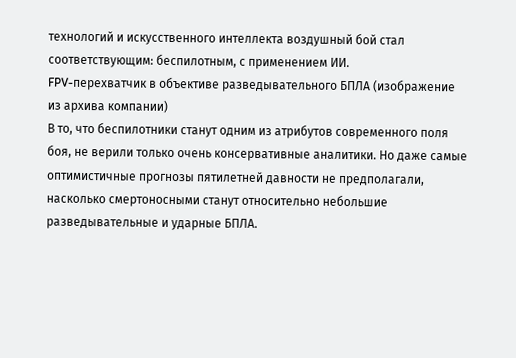технологий и искусственного интеллекта воздушный бой стал соответствующим: беспилотным, с применением ИИ.
FPV-перехватчик в объективе разведывательного БПЛА (изображение из архива компании)
В то, что беспилотники станут одним из атрибутов современного поля боя, не верили только очень консервативные аналитики. Но даже самые оптимистичные прогнозы пятилетней давности не предполагали, насколько смертоносными станут относительно небольшие разведывательные и ударные БПЛА.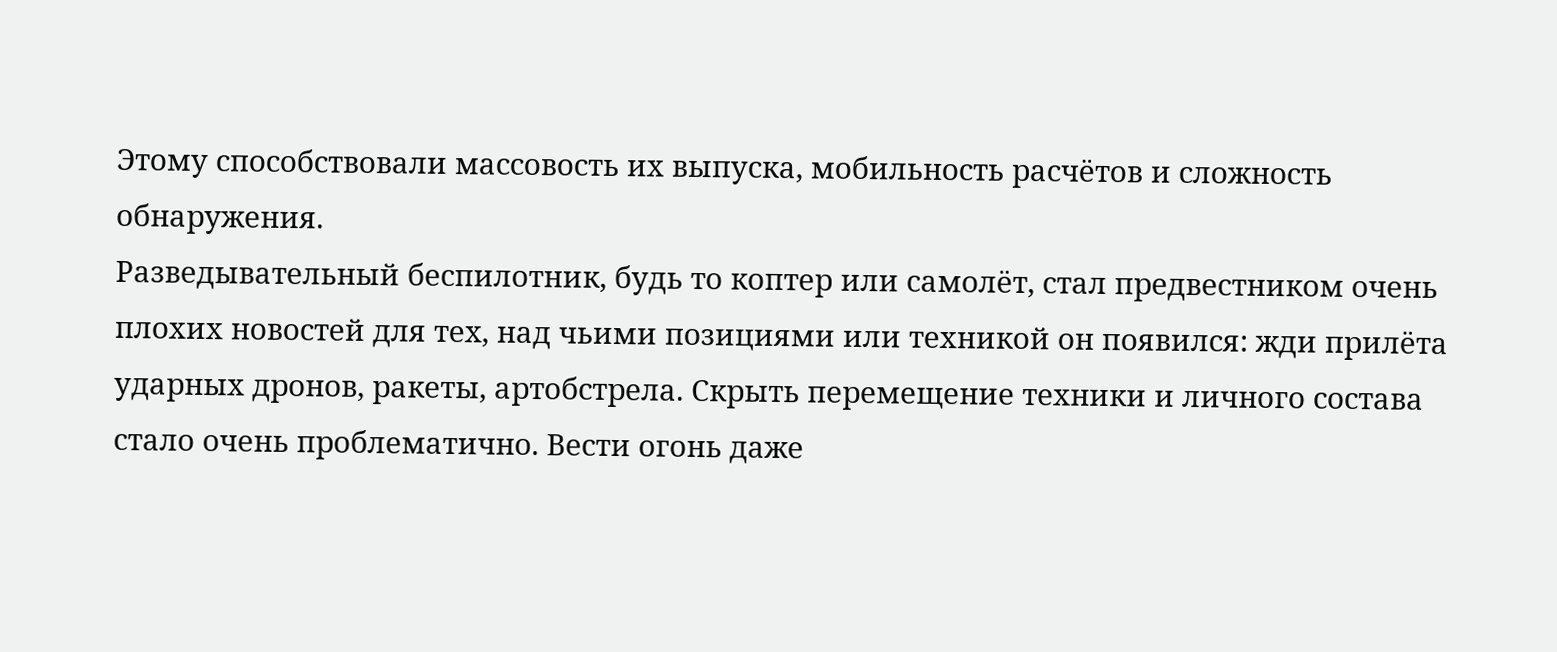Этому способствовали массовость их выпуска, мобильность расчётов и сложность обнаружения.
Разведывательный беспилотник, будь то коптер или самолёт, стал предвестником очень плохих новостей для тех, над чьими позициями или техникой он появился: жди прилёта ударных дронов, ракеты, артобстрела. Скрыть перемещение техники и личного состава стало очень проблематично. Вести огонь даже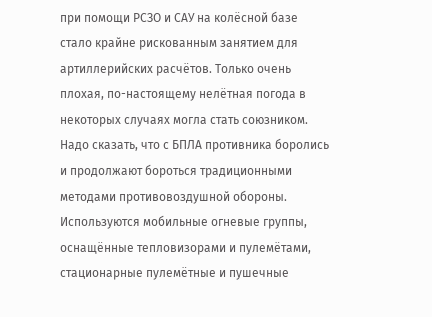при помощи РСЗО и САУ на колёсной базе стало крайне рискованным занятием для артиллерийских расчётов. Только очень плохая, по-настоящему нелётная погода в некоторых случаях могла стать союзником.
Надо сказать, что с БПЛА противника боролись и продолжают бороться традиционными методами противовоздушной обороны. Используются мобильные огневые группы, оснащённые тепловизорами и пулемётами, стационарные пулемётные и пушечные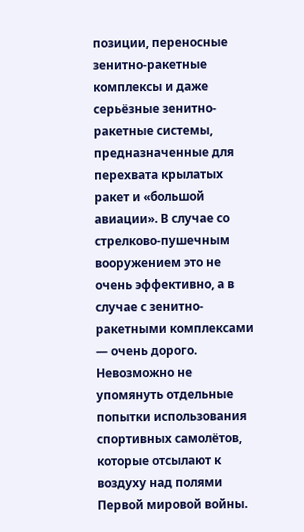позиции, переносные зенитно-ракетные комплексы и даже серьёзные зенитно-ракетные системы, предназначенные для перехвата крылатых ракет и «большой авиации». В случае со стрелково-пушечным вооружением это не очень эффективно, а в случае с зенитно-ракетными комплексами — очень дорого.
Невозможно не упомянуть отдельные попытки использования спортивных самолётов, которые отсылают к воздуху над полями Первой мировой войны.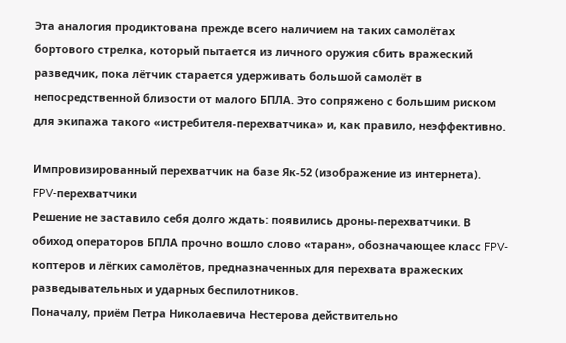Эта аналогия продиктована прежде всего наличием на таких самолётах бортового стрелка, который пытается из личного оружия сбить вражеский разведчик, пока лётчик старается удерживать большой самолёт в непосредственной близости от малого БПЛА. Это сопряжено с большим риском для экипажа такого «истребителя-перехватчика» и, как правило, неэффективно.

Импровизированный перехватчик на базе Як-52 (изображение из интернета).
FPV-перехватчики
Решение не заставило себя долго ждать: появились дроны-перехватчики. В обиход операторов БПЛА прочно вошло слово «таран», обозначающее класс FPV-коптеров и лёгких самолётов, предназначенных для перехвата вражеских разведывательных и ударных беспилотников.
Поначалу, приём Петра Николаевича Нестерова действительно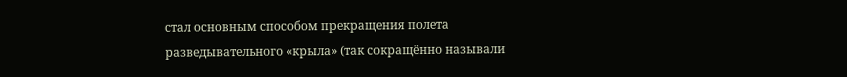стал основным способом прекращения полета разведывательного «крыла» (так сокращённо называли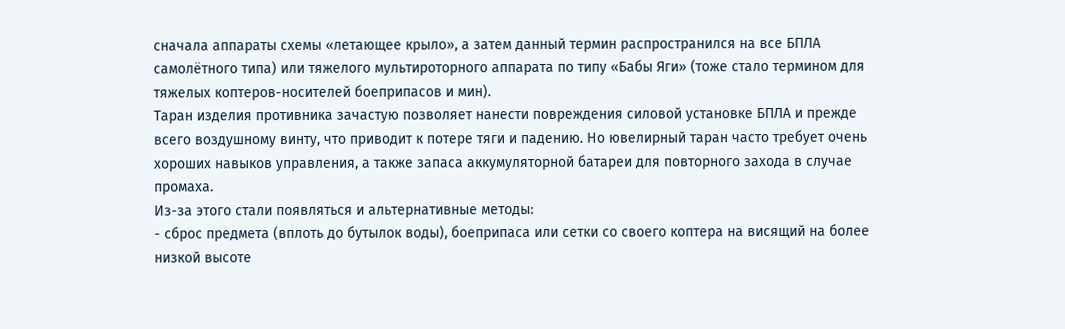сначала аппараты схемы «летающее крыло», а затем данный термин распространился на все БПЛА самолётного типа) или тяжелого мультироторного аппарата по типу «Бабы Яги» (тоже стало термином для тяжелых коптеров-носителей боеприпасов и мин).
Таран изделия противника зачастую позволяет нанести повреждения силовой установке БПЛА и прежде всего воздушному винту, что приводит к потере тяги и падению. Но ювелирный таран часто требует очень хороших навыков управления, а также запаса аккумуляторной батареи для повторного захода в случае промаха.
Из-за этого стали появляться и альтернативные методы:
- сброс предмета (вплоть до бутылок воды), боеприпаса или сетки со своего коптера на висящий на более низкой высоте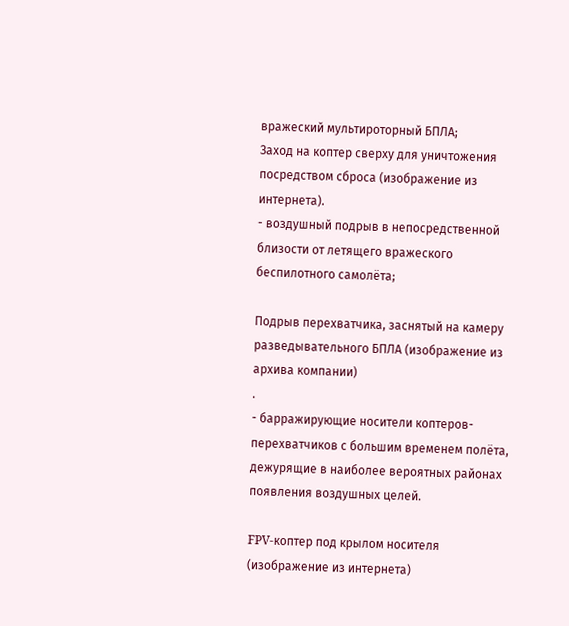вражеский мультироторный БПЛА;
Заход на коптер сверху для уничтожения посредством сброса (изображение из интернета).
- воздушный подрыв в непосредственной близости от летящего вражеского беспилотного самолёта;

Подрыв перехватчика, заснятый на камеру разведывательного БПЛА (изображение из архива компании)
.
- барражирующие носители коптеров-перехватчиков с большим временем полёта, дежурящие в наиболее вероятных районах появления воздушных целей.

FPV-коптер под крылом носителя (изображение из интернета)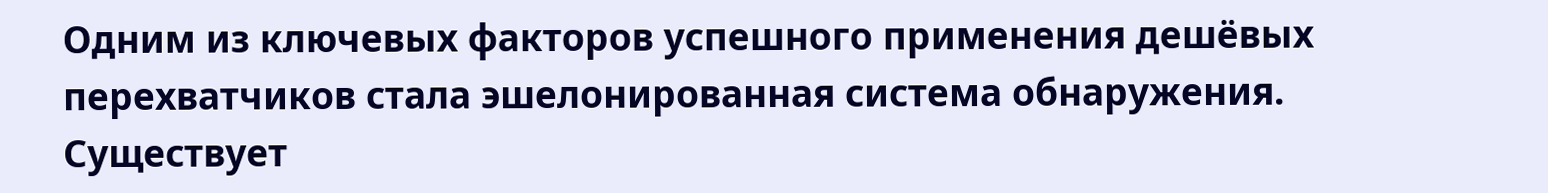Одним из ключевых факторов успешного применения дешёвых перехватчиков стала эшелонированная система обнаружения. Существует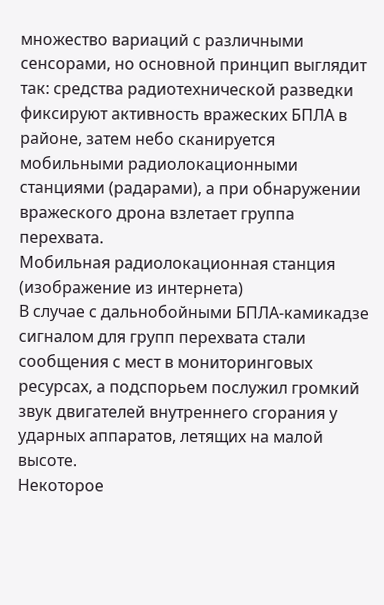множество вариаций с различными сенсорами, но основной принцип выглядит так: средства радиотехнической разведки фиксируют активность вражеских БПЛА в районе, затем небо сканируется мобильными радиолокационными станциями (радарами), а при обнаружении вражеского дрона взлетает группа перехвата.
Мобильная радиолокационная станция (изображение из интернета)
В случае с дальнобойными БПЛА-камикадзе сигналом для групп перехвата стали сообщения с мест в мониторинговых ресурсах, а подспорьем послужил громкий звук двигателей внутреннего сгорания у ударных аппаратов, летящих на малой высоте.
Некоторое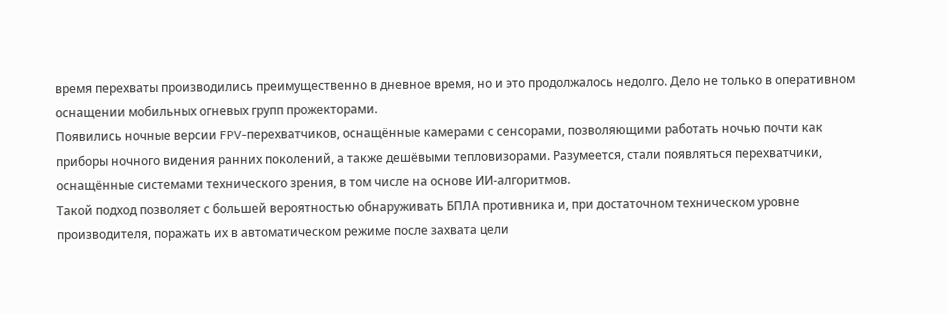время перехваты производились преимущественно в дневное время, но и это продолжалось недолго. Дело не только в оперативном оснащении мобильных огневых групп прожекторами.
Появились ночные версии FPV-перехватчиков, оснащённые камерами с сенсорами, позволяющими работать ночью почти как приборы ночного видения ранних поколений, а также дешёвыми тепловизорами. Разумеется, стали появляться перехватчики, оснащённые системами технического зрения, в том числе на основе ИИ-алгоритмов.
Такой подход позволяет с большей вероятностью обнаруживать БПЛА противника и, при достаточном техническом уровне производителя, поражать их в автоматическом режиме после захвата цели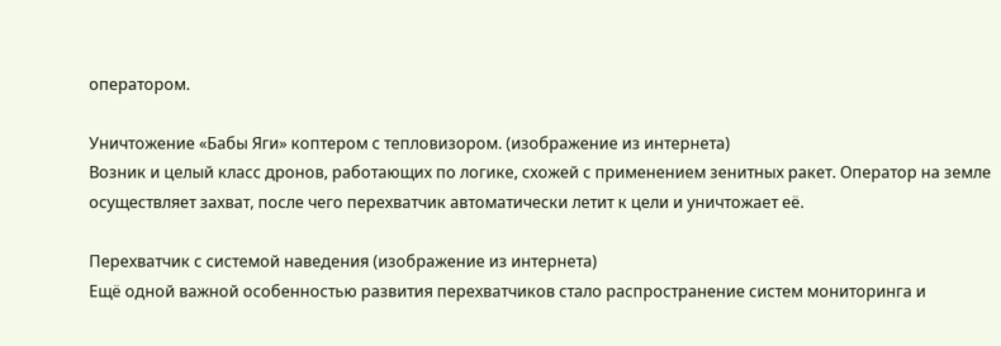оператором.

Уничтожение «Бабы Яги» коптером с тепловизором. (изображение из интернета)
Возник и целый класс дронов, работающих по логике, схожей с применением зенитных ракет. Оператор на земле осуществляет захват, после чего перехватчик автоматически летит к цели и уничтожает её.

Перехватчик с системой наведения (изображение из интернета)
Ещё одной важной особенностью развития перехватчиков стало распространение систем мониторинга и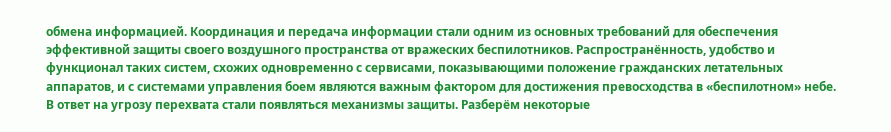обмена информацией. Координация и передача информации стали одним из основных требований для обеспечения эффективной защиты своего воздушного пространства от вражеских беспилотников. Распространённость, удобство и функционал таких систем, схожих одновременно с сервисами, показывающими положение гражданских летательных аппаратов, и с системами управления боем являются важным фактором для достижения превосходства в «беспилотном» небе.
В ответ на угрозу перехвата стали появляться механизмы защиты. Разберём некоторые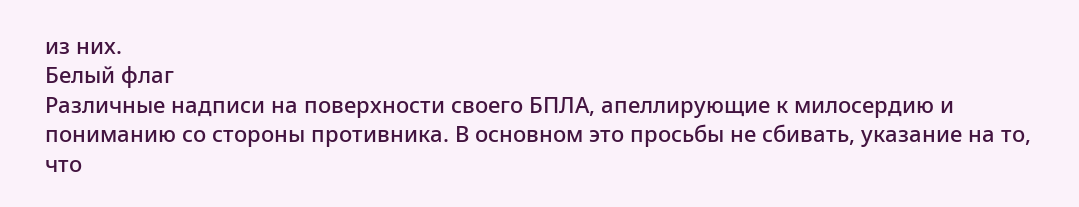из них.
Белый флаг
Различные надписи на поверхности своего БПЛА, апеллирующие к милосердию и пониманию со стороны противника. В основном это просьбы не сбивать, указание на то, что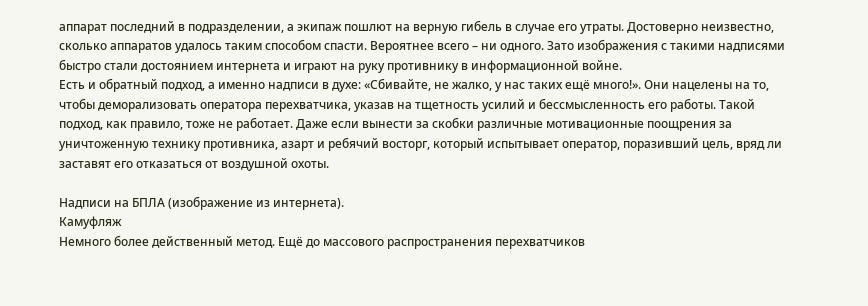аппарат последний в подразделении, а экипаж пошлют на верную гибель в случае его утраты. Достоверно неизвестно, сколько аппаратов удалось таким способом спасти. Вероятнее всего – ни одного. Зато изображения с такими надписями быстро стали достоянием интернета и играют на руку противнику в информационной войне.
Есть и обратный подход, а именно надписи в духе: «Сбивайте, не жалко, у нас таких ещё много!». Они нацелены на то, чтобы деморализовать оператора перехватчика, указав на тщетность усилий и бессмысленность его работы. Такой подход, как правило, тоже не работает. Даже если вынести за скобки различные мотивационные поощрения за уничтоженную технику противника, азарт и ребячий восторг, который испытывает оператор, поразивший цель, вряд ли заставят его отказаться от воздушной охоты.

Надписи на БПЛА (изображение из интернета).
Камуфляж
Немного более действенный метод. Ещё до массового распространения перехватчиков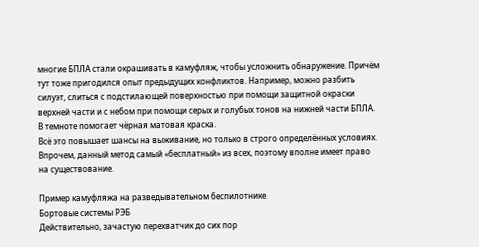многие БПЛА стали окрашивать в камуфляж, чтобы усложнить обнаружение. Причём тут тоже пригодился опыт предыдущих конфликтов. Например, можно разбить силуэт, слиться с подстилающей поверхностью при помощи защитной окраски верхней части и с небом при помощи серых и голубых тонов на нижней части БПЛА. В темноте помогает чёрная матовая краска.
Всё это повышает шансы на выживание, но только в строго определённых условиях. Впрочем, данный метод самый «бесплатный» из всех, поэтому вполне имеет право на существование.

Пример камуфляжа на разведывательном беспилотнике
Бортовые системы РЭБ
Действительно, зачастую перехватчик до сих пор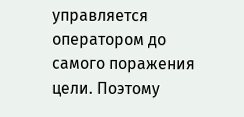управляется оператором до самого поражения цели. Поэтому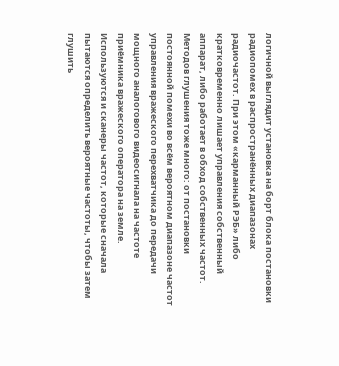логичной выглядит установка на борт блока постановки радиопомех в распространённых диапазонах радиочастот. При этом «карманный РЭБ» либо кратковременно лишает управления собственный аппарат, либо работает в обход собственных частот.
Методов глушения тоже много: от постановки постоянной помехи во всём вероятном диапазоне частот управления вражеского перехватчика до передачи мощного аналогового видеосигнала на частоте приёмника вражеского оператора на земле.
Используются и сканеры частот, которые сначала пытаются определить вероятные частоты, чтобы затем глушить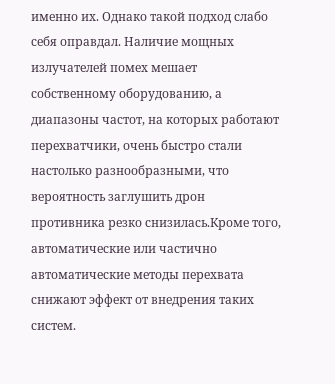именно их. Однако такой подход слабо себя оправдал. Наличие мощных излучателей помех мешает собственному оборудованию, а диапазоны частот, на которых работают перехватчики, очень быстро стали настолько разнообразными, что вероятность заглушить дрон противника резко снизилась.Кроме того, автоматические или частично автоматические методы перехвата снижают эффект от внедрения таких систем.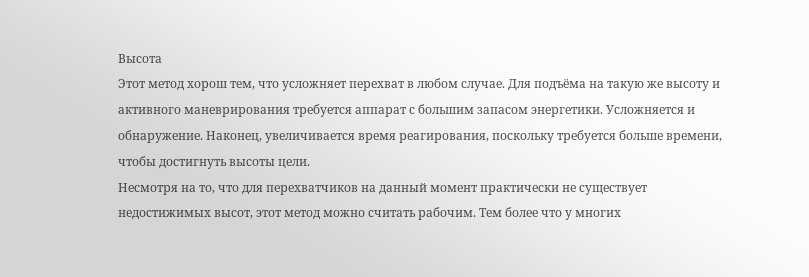Высота
Этот метод хорош тем, что усложняет перехват в любом случае. Для подъёма на такую же высоту и активного маневрирования требуется аппарат с большим запасом энергетики. Усложняется и обнаружение. Наконец, увеличивается время реагирования, поскольку требуется больше времени, чтобы достигнуть высоты цели.
Несмотря на то, что для перехватчиков на данный момент практически не существует недостижимых высот, этот метод можно считать рабочим. Тем более что у многих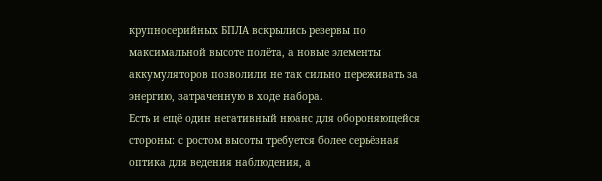крупносерийных БПЛА вскрылись резервы по максимальной высоте полёта, а новые элементы аккумуляторов позволили не так сильно переживать за энергию, затраченную в ходе набора.
Есть и ещё один негативный нюанс для обороняющейся стороны: с ростом высоты требуется более серьёзная оптика для ведения наблюдения, а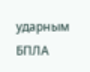ударным БПЛА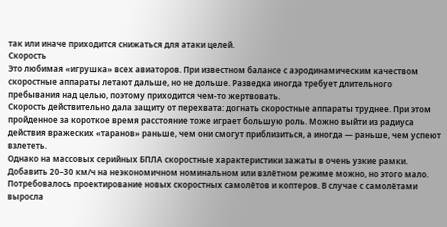так или иначе приходится снижаться для атаки целей.
Скорость
Это любимая «игрушка» всех авиаторов. При известном балансе с аэродинамическим качеством скоростные аппараты летают дальше, но не дольше. Разведка иногда требует длительного пребывания над целью, поэтому приходится чем-то жертвовать.
Скорость действительно дала защиту от перехвата: догнать скоростные аппараты труднее. При этом пройденное за короткое время расстояние тоже играет большую роль. Можно выйти из радиуса действия вражеских «таранов» раньше, чем они смогут приблизиться, а иногда — раньше, чем успеют взлететь.
Однако на массовых серийных БПЛА скоростные характеристики зажаты в очень узкие рамки. Добавить 20–30 км/ч на неэкономичном номинальном или взлётном режиме можно, но этого мало. Потребовалось проектирование новых скоростных самолётов и коптеров. В случае с самолётами выросла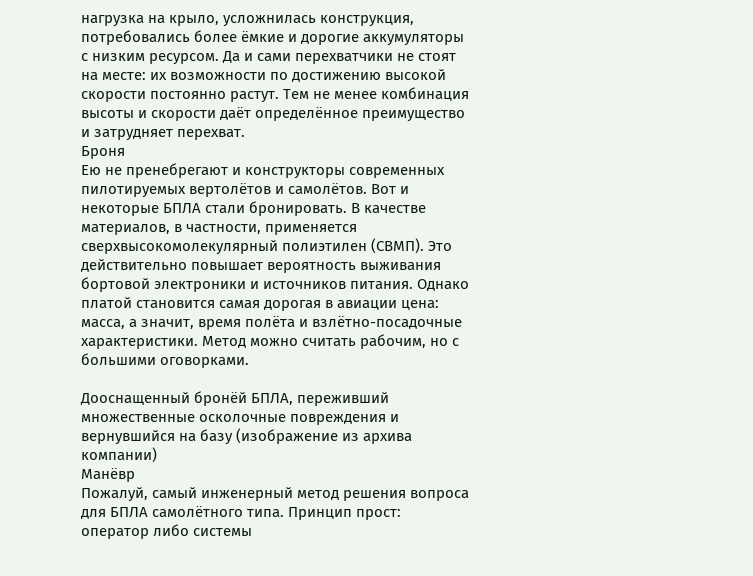нагрузка на крыло, усложнилась конструкция, потребовались более ёмкие и дорогие аккумуляторы с низким ресурсом. Да и сами перехватчики не стоят на месте: их возможности по достижению высокой скорости постоянно растут. Тем не менее комбинация высоты и скорости даёт определённое преимущество и затрудняет перехват.
Броня
Ею не пренебрегают и конструкторы современных пилотируемых вертолётов и самолётов. Вот и некоторые БПЛА стали бронировать. В качестве материалов, в частности, применяется сверхвысокомолекулярный полиэтилен (СВМП). Это действительно повышает вероятность выживания бортовой электроники и источников питания. Однако платой становится самая дорогая в авиации цена: масса, а значит, время полёта и взлётно-посадочные характеристики. Метод можно считать рабочим, но с большими оговорками.

Дооснащенный бронёй БПЛА, переживший множественные осколочные повреждения и вернувшийся на базу (изображение из архива компании)
Манёвр
Пожалуй, самый инженерный метод решения вопроса для БПЛА самолётного типа. Принцип прост: оператор либо системы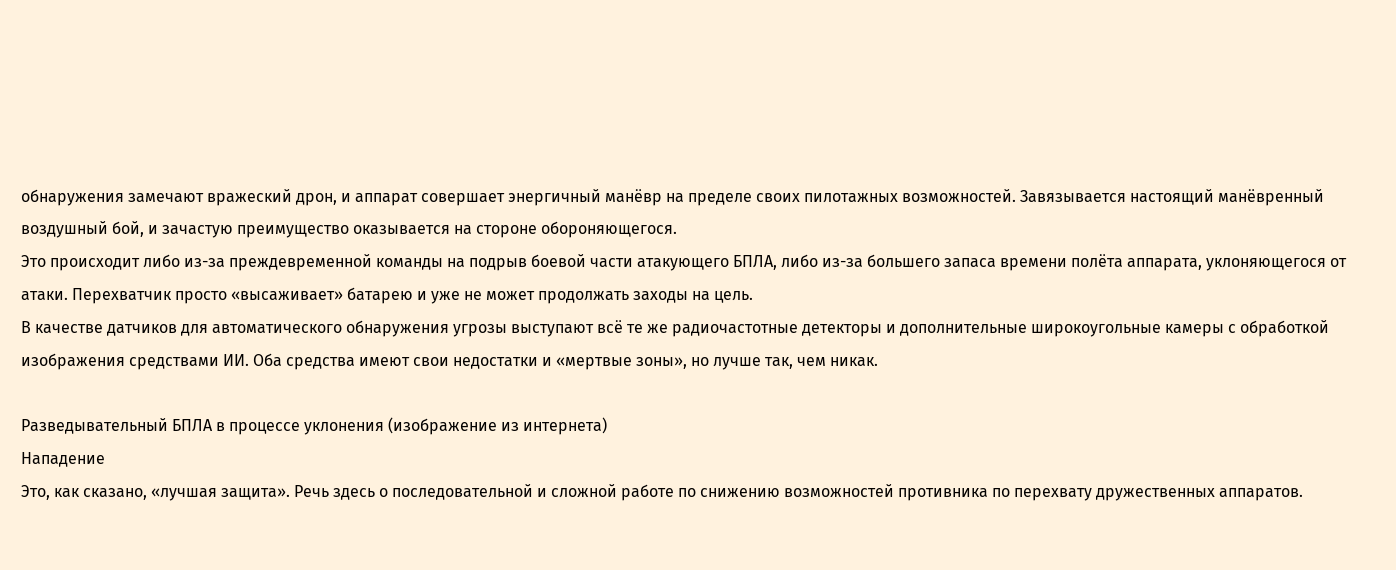обнаружения замечают вражеский дрон, и аппарат совершает энергичный манёвр на пределе своих пилотажных возможностей. Завязывается настоящий манёвренный воздушный бой, и зачастую преимущество оказывается на стороне обороняющегося.
Это происходит либо из-за преждевременной команды на подрыв боевой части атакующего БПЛА, либо из-за большего запаса времени полёта аппарата, уклоняющегося от атаки. Перехватчик просто «высаживает» батарею и уже не может продолжать заходы на цель.
В качестве датчиков для автоматического обнаружения угрозы выступают всё те же радиочастотные детекторы и дополнительные широкоугольные камеры с обработкой изображения средствами ИИ. Оба средства имеют свои недостатки и «мертвые зоны», но лучше так, чем никак.

Разведывательный БПЛА в процессе уклонения (изображение из интернета)
Нападение
Это, как сказано, «лучшая защита». Речь здесь о последовательной и сложной работе по снижению возможностей противника по перехвату дружественных аппаратов.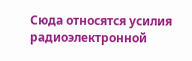Сюда относятся усилия радиоэлектронной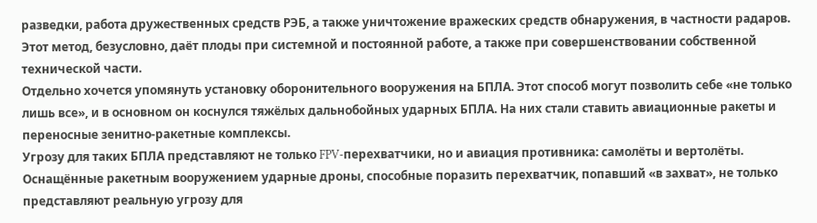разведки, работа дружественных средств РЭБ, а также уничтожение вражеских средств обнаружения, в частности радаров. Этот метод, безусловно, даёт плоды при системной и постоянной работе, а также при совершенствовании собственной технической части.
Отдельно хочется упомянуть установку оборонительного вооружения на БПЛА. Этот способ могут позволить себе «не только лишь все», и в основном он коснулся тяжёлых дальнобойных ударных БПЛА. На них стали ставить авиационные ракеты и переносные зенитно-ракетные комплексы.
Угрозу для таких БПЛА представляют не только FPV-перехватчики, но и авиация противника: самолёты и вертолёты. Оснащённые ракетным вооружением ударные дроны, способные поразить перехватчик, попавший «в захват», не только представляют реальную угрозу для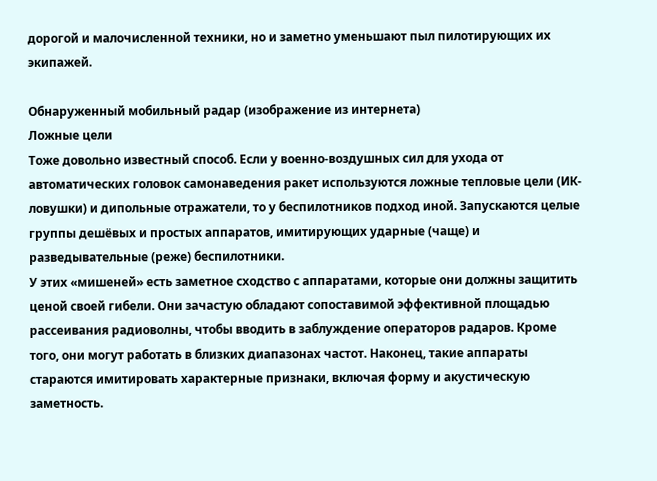дорогой и малочисленной техники, но и заметно уменьшают пыл пилотирующих их экипажей.

Обнаруженный мобильный радар (изображение из интернета)
Ложные цели
Тоже довольно известный способ. Если у военно-воздушных сил для ухода от автоматических головок самонаведения ракет используются ложные тепловые цели (ИК-ловушки) и дипольные отражатели, то у беспилотников подход иной. Запускаются целые группы дешёвых и простых аппаратов, имитирующих ударные (чаще) и разведывательные (реже) беспилотники.
У этих «мишеней» есть заметное сходство с аппаратами, которые они должны защитить ценой своей гибели. Они зачастую обладают сопоставимой эффективной площадью рассеивания радиоволны, чтобы вводить в заблуждение операторов радаров. Кроме того, они могут работать в близких диапазонах частот. Наконец, такие аппараты стараются имитировать характерные признаки, включая форму и акустическую заметность.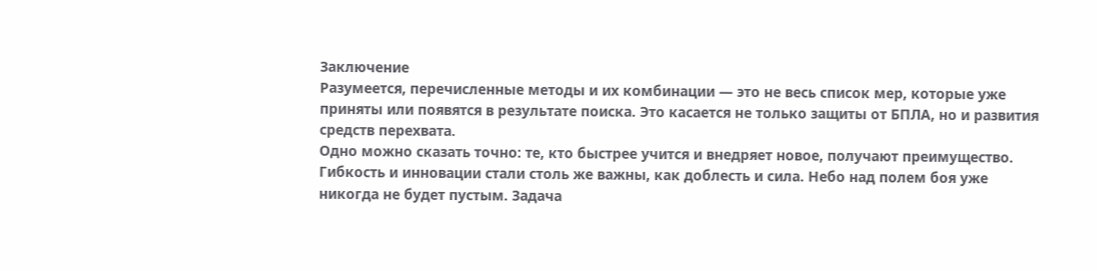Заключение
Разумеется, перечисленные методы и их комбинации — это не весь список мер, которые уже приняты или появятся в результате поиска. Это касается не только защиты от БПЛА, но и развития средств перехвата.
Одно можно сказать точно: те, кто быстрее учится и внедряет новое, получают преимущество. Гибкость и инновации стали столь же важны, как доблесть и сила. Небо над полем боя уже никогда не будет пустым. Задача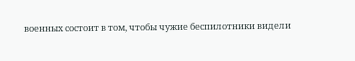военных состоит в том, чтобы чужие беспилотники видели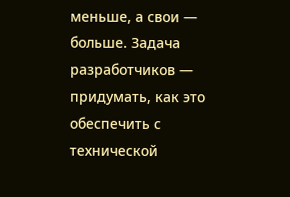меньше, а свои — больше. Задача разработчиков — придумать, как это обеспечить с технической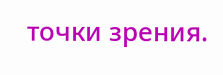точки зрения.